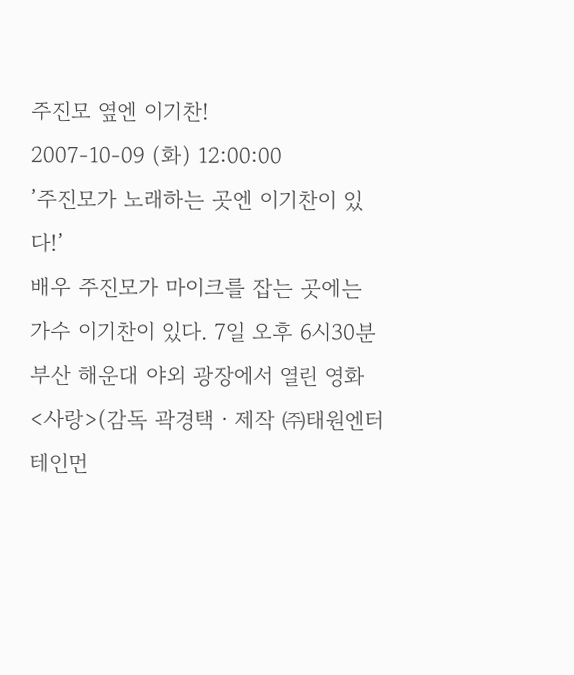주진모 옆엔 이기찬!
2007-10-09 (화) 12:00:00
’주진모가 노래하는 곳엔 이기찬이 있다!’
배우 주진모가 마이크를 잡는 곳에는 가수 이기찬이 있다. 7일 오후 6시30분 부산 해운대 야외 광장에서 열린 영화 <사랑>(감독 곽경택ㆍ제작 ㈜태원엔터테인먼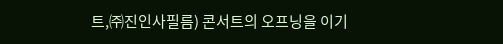트,㈜진인사필름) 콘서트의 오프닝을 이기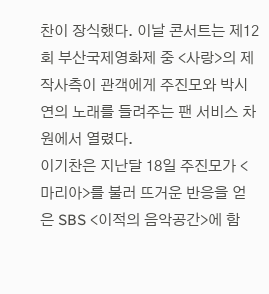찬이 장식했다. 이날 콘서트는 제12회 부산국제영화제 중 <사랑>의 제작사측이 관객에게 주진모와 박시연의 노래를 들려주는 팬 서비스 차원에서 열렸다.
이기찬은 지난달 18일 주진모가 <마리아>를 불러 뜨거운 반응을 얻은 SBS <이적의 음악공간>에 함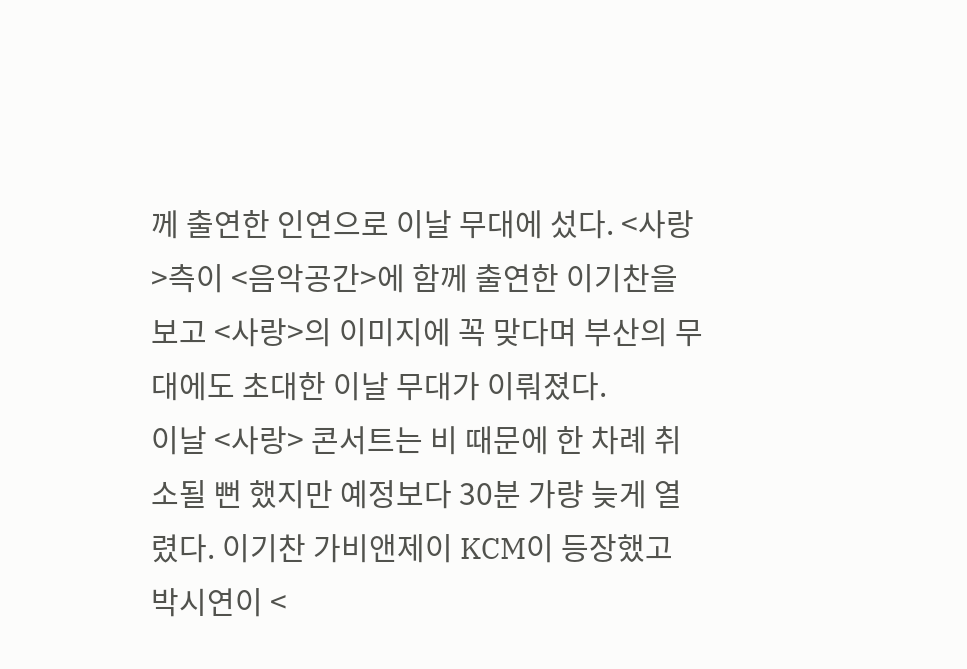께 출연한 인연으로 이날 무대에 섰다. <사랑>측이 <음악공간>에 함께 출연한 이기찬을 보고 <사랑>의 이미지에 꼭 맞다며 부산의 무대에도 초대한 이날 무대가 이뤄졌다.
이날 <사랑> 콘서트는 비 때문에 한 차례 취소될 뻔 했지만 예정보다 30분 가량 늦게 열렸다. 이기찬 가비앤제이 KCM이 등장했고 박시연이 <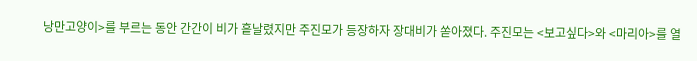낭만고양이>를 부르는 동안 간간이 비가 흩날렸지만 주진모가 등장하자 장대비가 쏟아졌다. 주진모는 <보고싶다>와 <마리아>를 열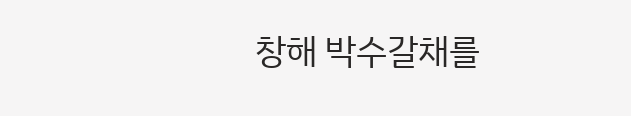창해 박수갈채를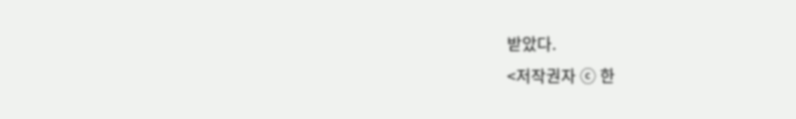받았다.
<저작권자 ⓒ 한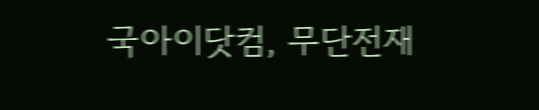국아이닷컴, 무단전재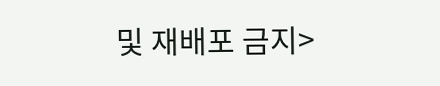및 재배포 금지>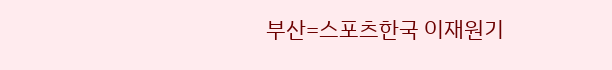부산=스포츠한국 이재원기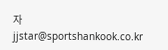자 jjstar@sportshankook.co.kr